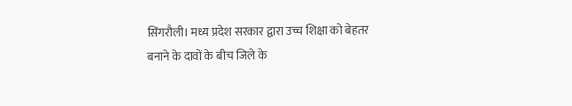सिंगरौली। मध्य प्रदेश सरकार द्वारा उच्च शिक्षा को बेहतर बनाने के दावों के बीच जिले के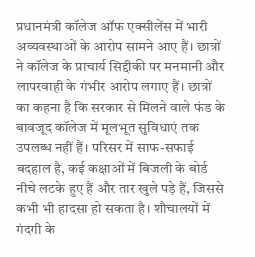प्रधानमंत्री कॉलेज ऑफ एक्सीलेंस में भारी अव्यवस्थाओं के आरोप सामने आए हैं। छात्रों ने कॉलेज के प्राचार्य सिद्दीकी पर मनमानी और लापरवाही के गंभीर आरोप लगाए हैं। छात्रों का कहना है कि सरकार से मिलने वाले फंड के बावजूद कॉलेज में मूलभूत सुविधाएं तक उपलब्ध नहीं हैं। परिसर में साफ-सफाई बदहाल है, कई कक्षाओं में बिजली के बोर्ड नीचे लटके हुए हैं और तार खुले पड़े हैं, जिससे कभी भी हादसा हो सकता है। शौचालयों में गंदगी के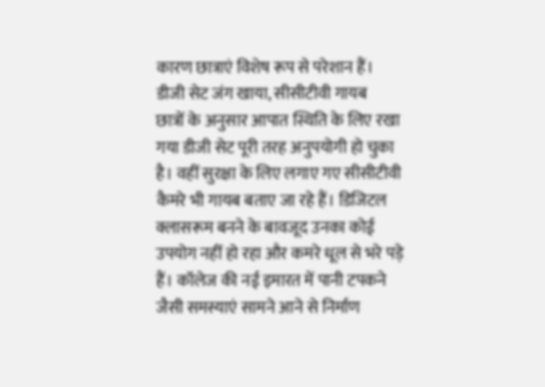कारण छात्राएं विशेष रूप से परेशान हैं।
डीजी सेट जंग खाया, सीसीटीवी गायब
छात्रों के अनुसार आपात स्थिति के लिए रखा गया डीजी सेट पूरी तरह अनुपयोगी हो चुका है। वहीं सुरक्षा के लिए लगाए गए सीसीटीवी कैमरे भी गायब बताए जा रहे हैं। डिजिटल क्लासरूम बनने के बावजूद उनका कोई उपयोग नहीं हो रहा और कमरे धूल से भरे पड़े हैं। कॉलेज की नई इमारत में पानी टपकने जैसी समस्याएं सामने आने से निर्माण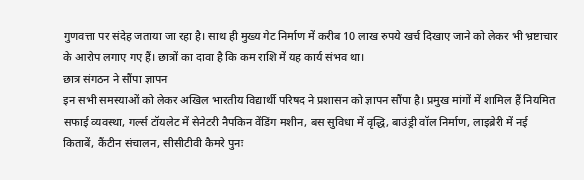गुणवत्ता पर संदेह जताया जा रहा है। साथ ही मुख्य गेट निर्माण में करीब 10 लाख रुपये खर्च दिखाए जाने को लेकर भी भ्रष्टाचार के आरोप लगाए गए हैं। छात्रों का दावा है कि कम राशि में यह कार्य संभव था।
छात्र संगठन ने सौंपा ज्ञापन
इन सभी समस्याओं को लेकर अखिल भारतीय विद्यार्थी परिषद ने प्रशासन को ज्ञापन सौंपा है। प्रमुख मांगों में शामिल हैं नियमित सफाई व्यवस्था, गर्ल्स टॉयलेट में सेनेटरी नैपकिन वेंडिंग मशीन, बस सुविधा में वृद्धि, बाउंड्री वॉल निर्माण, लाइब्रेरी में नई किताबें, कैंटीन संचालन, सीसीटीवी कैमरे पुनः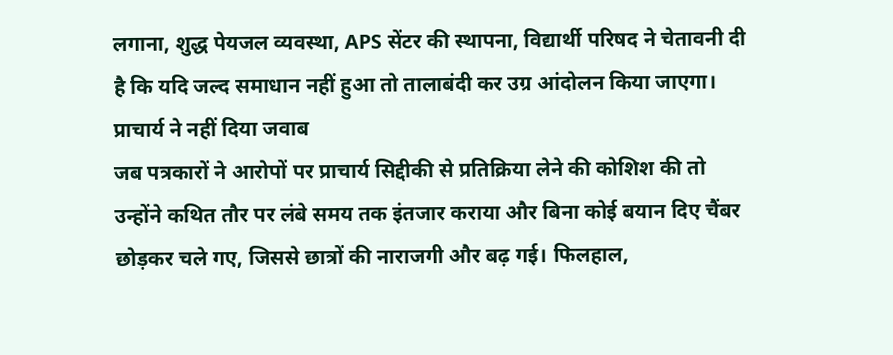लगाना, शुद्ध पेयजल व्यवस्था, APS सेंटर की स्थापना, विद्यार्थी परिषद ने चेतावनी दी है कि यदि जल्द समाधान नहीं हुआ तो तालाबंदी कर उग्र आंदोलन किया जाएगा।
प्राचार्य ने नहीं दिया जवाब
जब पत्रकारों ने आरोपों पर प्राचार्य सिद्दीकी से प्रतिक्रिया लेने की कोशिश की तो उन्होंने कथित तौर पर लंबे समय तक इंतजार कराया और बिना कोई बयान दिए चैंबर छोड़कर चले गए, जिससे छात्रों की नाराजगी और बढ़ गई। फिलहाल,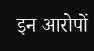इन आरोपों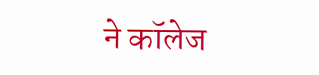ने कॉलेज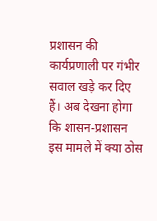प्रशासन की कार्यप्रणाली पर गंभीर सवाल खड़े कर दिए हैं। अब देखना होगा कि शासन-प्रशासन इस मामले में क्या ठोस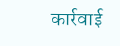कार्रवाई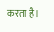करता है।